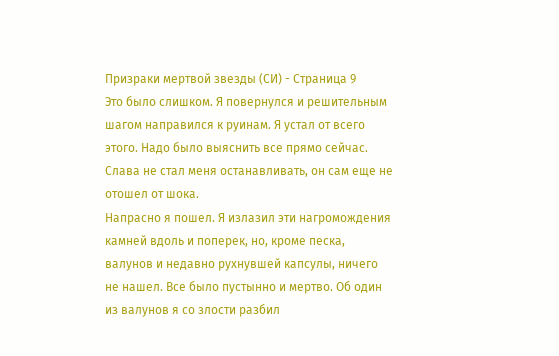Призраки мертвой звезды (СИ) - Страница 9
Это было слишком. Я повернулся и решительным шагом направился к руинам. Я устал от всего этого. Надо было выяснить все прямо сейчас. Слава не стал меня останавливать, он сам еще не отошел от шока.
Напрасно я пошел. Я излазил эти нагромождения камней вдоль и поперек, но, кроме песка, валунов и недавно рухнувшей капсулы, ничего не нашел. Все было пустынно и мертво. Об один из валунов я со злости разбил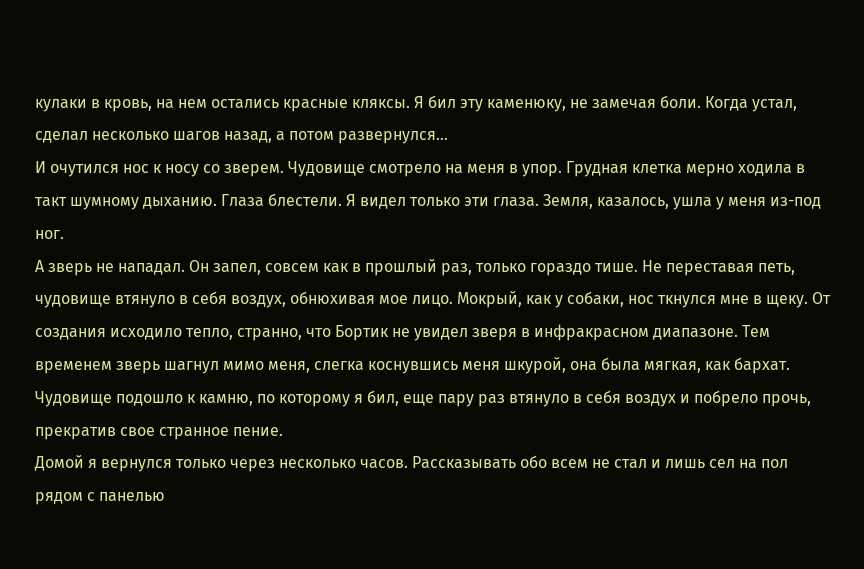кулаки в кровь, на нем остались красные кляксы. Я бил эту каменюку, не замечая боли. Когда устал, сделал несколько шагов назад, а потом развернулся…
И очутился нос к носу со зверем. Чудовище смотрело на меня в упор. Грудная клетка мерно ходила в такт шумному дыханию. Глаза блестели. Я видел только эти глаза. Земля, казалось, ушла у меня из-под ног.
А зверь не нападал. Он запел, совсем как в прошлый раз, только гораздо тише. Не переставая петь, чудовище втянуло в себя воздух, обнюхивая мое лицо. Мокрый, как у собаки, нос ткнулся мне в щеку. От создания исходило тепло, странно, что Бортик не увидел зверя в инфракрасном диапазоне. Тем временем зверь шагнул мимо меня, слегка коснувшись меня шкурой, она была мягкая, как бархат. Чудовище подошло к камню, по которому я бил, еще пару раз втянуло в себя воздух и побрело прочь, прекратив свое странное пение.
Домой я вернулся только через несколько часов. Рассказывать обо всем не стал и лишь сел на пол рядом с панелью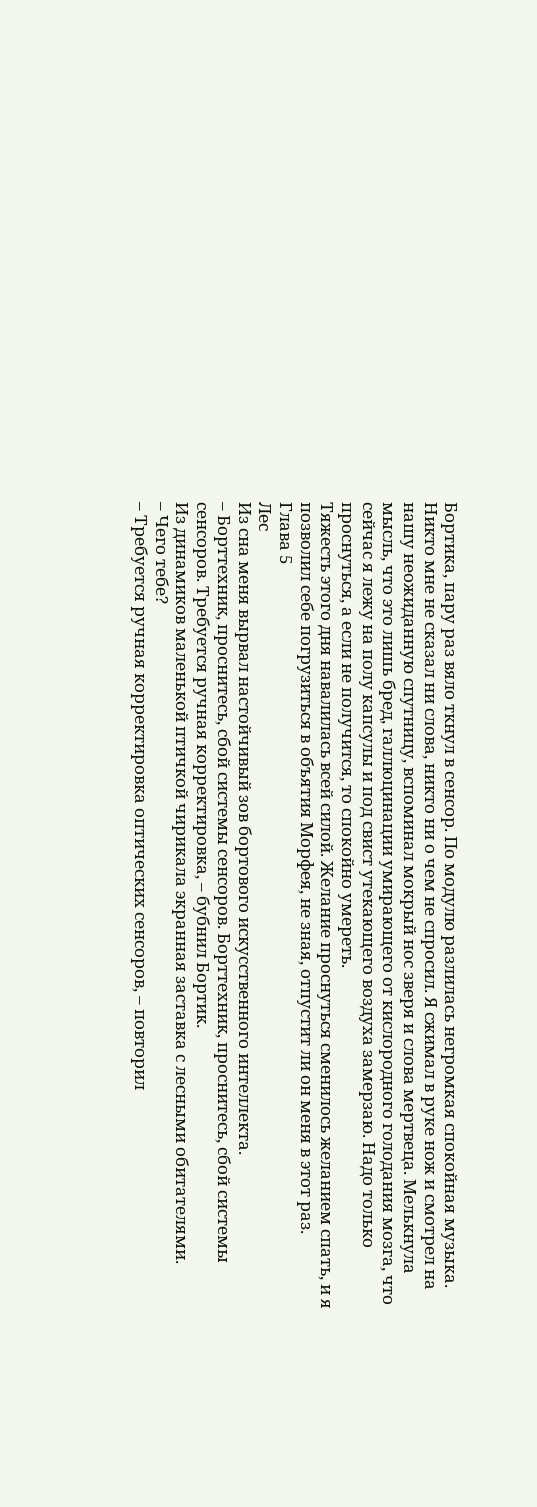Бортика, пару раз вяло ткнул в сенсор. По модулю разлилась негромкая спокойная музыка. Никто мне не сказал ни слова, никто ни о чем не спросил. Я сжимал в руке нож и смотрел на нашу неожиданную спутницу, вспоминал мокрый нос зверя и слова мертвеца. Мелькнула мысль, что это лишь бред, галлюцинации умирающего от кислородного голодания мозга, что сейчас я лежу на полу капсулы и под свист утекающего воздуха замерзаю. Надо только проснуться, а если не получится, то спокойно умереть.
Тяжесть этого дня навалилась всей силой. Желание проснуться сменилось желанием спать, и я позволил себе погрузиться в объятия Морфея, не зная, отпустит ли он меня в этот раз.
Глава 5
Лес
Из сна меня вырвал настойчивый зов бортового искусственного интеллекта.
– Борттехник, проснитесь, сбой системы сенсоров. Борттехник, проснитесь, сбой системы сенсоров. Требуется ручная корректировка, – бубнил Бортик.
Из динамиков маленькой птичкой чирикала экранная заставка с лесными обитателями.
– Чего тебе?
– Требуется ручная корректировка оптических сенсоров, – повторил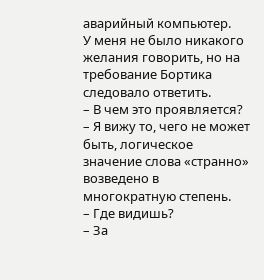аварийный компьютер.
У меня не было никакого желания говорить, но на требование Бортика следовало ответить.
– В чем это проявляется?
– Я вижу то, чего не может быть, логическое значение слова «странно» возведено в многократную степень.
– Где видишь?
– За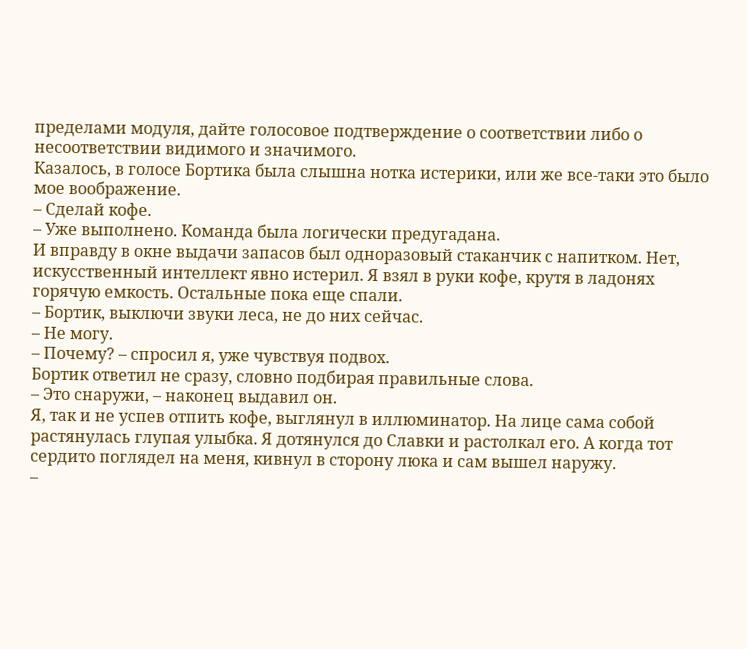пределами модуля, дайте голосовое подтверждение о соответствии либо о несоответствии видимого и значимого.
Казалось, в голосе Бортика была слышна нотка истерики, или же все-таки это было мое воображение.
– Сделай кофе.
– Уже выполнено. Команда была логически предугадана.
И вправду в окне выдачи запасов был одноразовый стаканчик с напитком. Нет, искусственный интеллект явно истерил. Я взял в руки кофе, крутя в ладонях горячую емкость. Остальные пока еще спали.
– Бортик, выключи звуки леса, не до них сейчас.
– Не могу.
– Почему? – спросил я, уже чувствуя подвох.
Бортик ответил не сразу, словно подбирая правильные слова.
– Это снаружи, – наконец выдавил он.
Я, так и не успев отпить кофе, выглянул в иллюминатор. На лице сама собой растянулась глупая улыбка. Я дотянулся до Славки и растолкал его. А когда тот сердито поглядел на меня, кивнул в сторону люка и сам вышел наружу.
–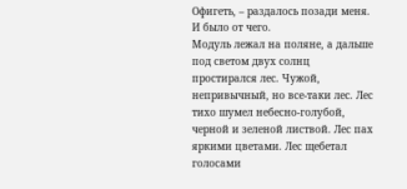Офигеть, – раздалось позади меня.
И было от чего.
Модуль лежал на поляне, а дальше под светом двух солнц простирался лес. Чужой, непривычный, но все-таки лес. Лес тихо шумел небесно-голубой, черной и зеленой листвой. Лес пах яркими цветами. Лес щебетал голосами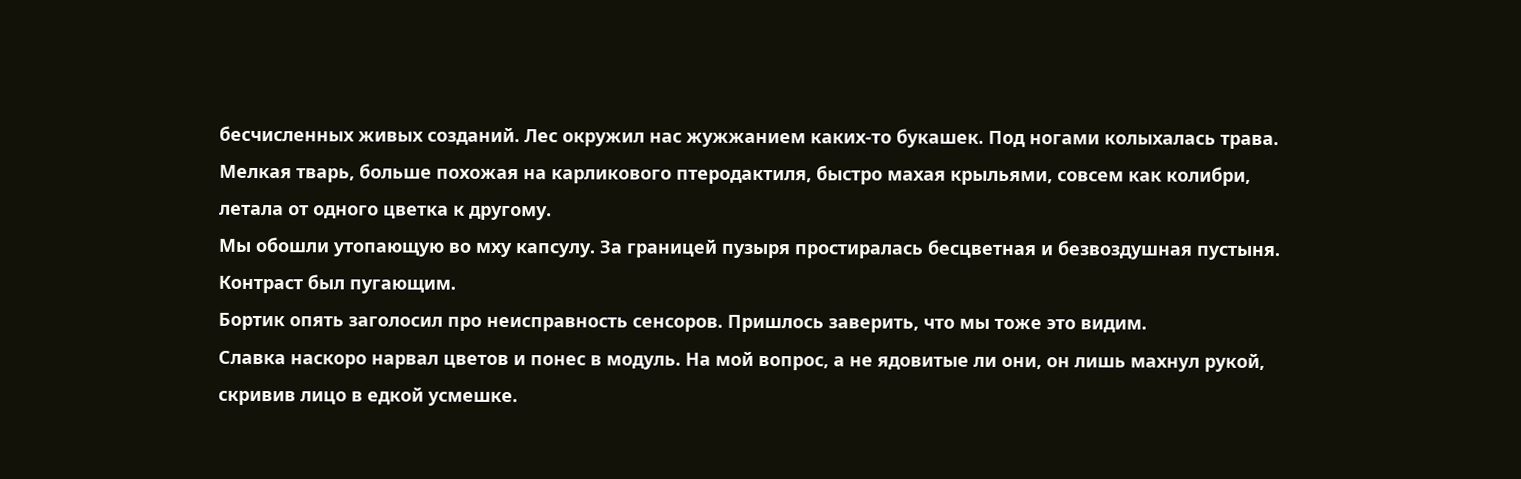бесчисленных живых созданий. Лес окружил нас жужжанием каких-то букашек. Под ногами колыхалась трава. Мелкая тварь, больше похожая на карликового птеродактиля, быстро махая крыльями, совсем как колибри, летала от одного цветка к другому.
Мы обошли утопающую во мху капсулу. За границей пузыря простиралась бесцветная и безвоздушная пустыня. Контраст был пугающим.
Бортик опять заголосил про неисправность сенсоров. Пришлось заверить, что мы тоже это видим.
Славка наскоро нарвал цветов и понес в модуль. На мой вопрос, а не ядовитые ли они, он лишь махнул рукой, скривив лицо в едкой усмешке.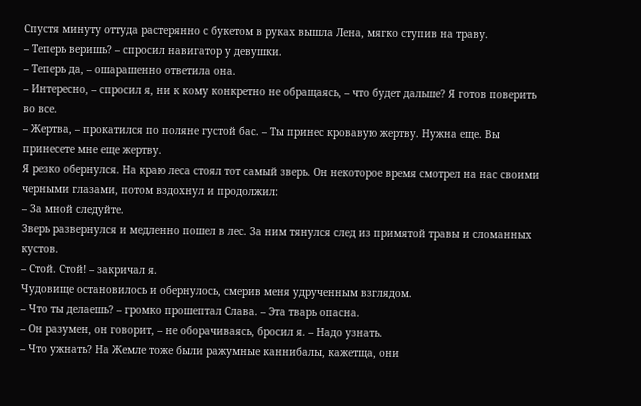Спустя минуту оттуда растерянно с букетом в руках вышла Лена, мягко ступив на траву.
– Теперь веришь? – спросил навигатор у девушки.
– Теперь да, – ошарашенно ответила она.
– Интересно, – спросил я, ни к кому конкретно не обращаясь, – что будет дальше? Я готов поверить во все.
– Жертва, – прокатился по поляне густой бас. – Ты принес кровавую жертву. Нужна еще. Вы принесете мне еще жертву.
Я резко обернулся. На краю леса стоял тот самый зверь. Он некоторое время смотрел на нас своими черными глазами, потом вздохнул и продолжил:
– За мной следуйте.
Зверь развернулся и медленно пошел в лес. За ним тянулся след из примятой травы и сломанных кустов.
– Стой. Стой! – закричал я.
Чудовище остановилось и обернулось, смерив меня удрученным взглядом.
– Что ты делаешь? – громко прошептал Слава. – Эта тварь опасна.
– Он разумен, он говорит, – не оборачиваясь, бросил я. – Надо узнать.
– Что ужнать? На Жемле тоже были ражумные каннибалы, кажетща, они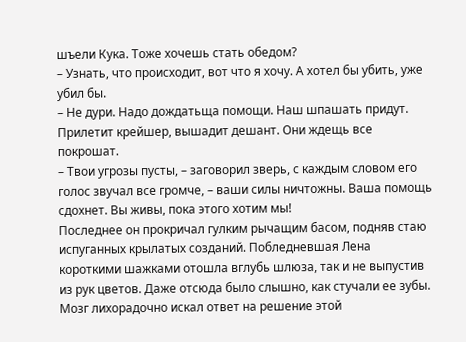шъели Кука. Тоже хочешь стать обедом?
– Узнать, что происходит, вот что я хочу. А хотел бы убить, уже убил бы.
– Не дури. Надо дождатьща помощи. Наш шпашать придут. Прилетит крейшер, вышадит дешант. Они ждещь все покрошат.
– Твои угрозы пусты, – заговорил зверь, с каждым словом его голос звучал все громче, – ваши силы ничтожны. Ваша помощь сдохнет. Вы живы, пока этого хотим мы!
Последнее он прокричал гулким рычащим басом, подняв стаю испуганных крылатых созданий. Побледневшая Лена короткими шажками отошла вглубь шлюза, так и не выпустив из рук цветов. Даже отсюда было слышно, как стучали ее зубы.
Мозг лихорадочно искал ответ на решение этой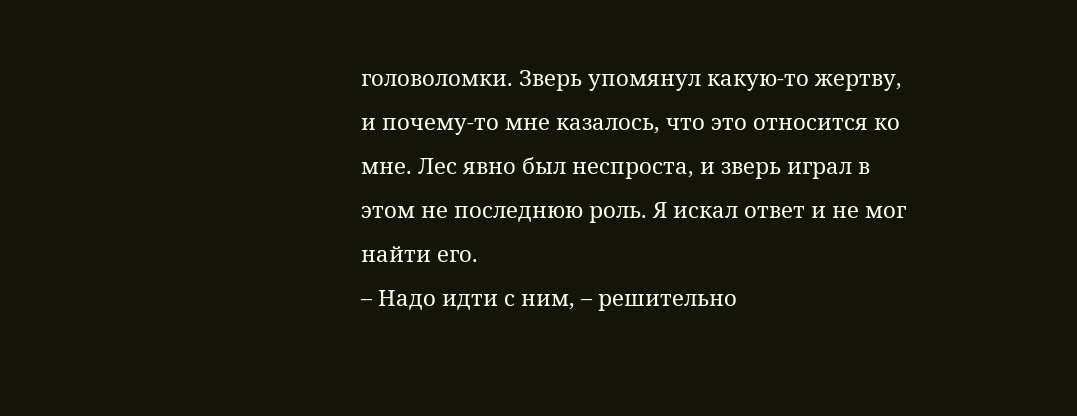головоломки. Зверь упомянул какую-то жертву, и почему-то мне казалось, что это относится ко мне. Лес явно был неспроста, и зверь играл в этом не последнюю роль. Я искал ответ и не мог найти его.
– Надо идти с ним, – решительно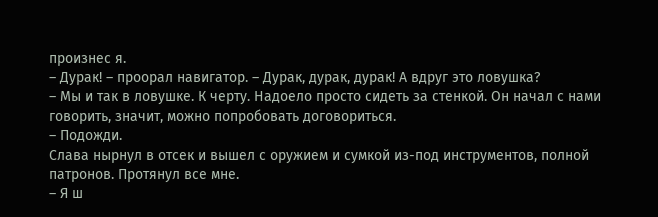произнес я.
– Дурак! – проорал навигатор. – Дурак, дурак, дурак! А вдруг это ловушка?
– Мы и так в ловушке. К черту. Надоело просто сидеть за стенкой. Он начал с нами говорить, значит, можно попробовать договориться.
– Подожди.
Слава нырнул в отсек и вышел с оружием и сумкой из-под инструментов, полной патронов. Протянул все мне.
– Я ш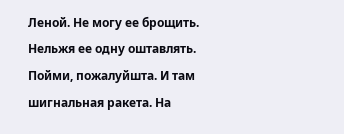Леной. Не могу ее брощить. Нельжя ее одну оштавлять. Пойми, пожалуйшта. И там шигнальная ракета. На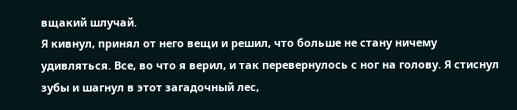вщакий шлучай.
Я кивнул, принял от него вещи и решил, что больше не стану ничему удивляться. Все, во что я верил, и так перевернулось с ног на голову. Я стиснул зубы и шагнул в этот загадочный лес,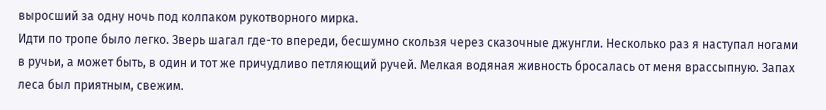выросший за одну ночь под колпаком рукотворного мирка.
Идти по тропе было легко. Зверь шагал где-то впереди, бесшумно скользя через сказочные джунгли. Несколько раз я наступал ногами в ручьи, а может быть, в один и тот же причудливо петляющий ручей. Мелкая водяная живность бросалась от меня врассыпную. Запах леса был приятным, свежим.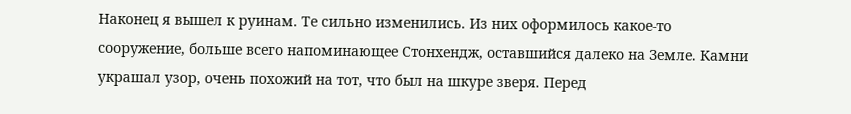Наконец я вышел к руинам. Те сильно изменились. Из них оформилось какое-то сооружение, больше всего напоминающее Стонхендж, оставшийся далеко на Земле. Камни украшал узор, очень похожий на тот, что был на шкуре зверя. Перед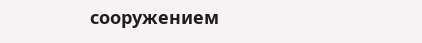сооружением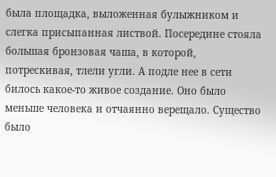была площадка, выложенная булыжником и слегка присыпанная листвой. Посередине стояла большая бронзовая чаша, в которой, потрескивая, тлели угли. А подле нее в сети билось какое-то живое создание. Оно было меньше человека и отчаянно верещало. Существо было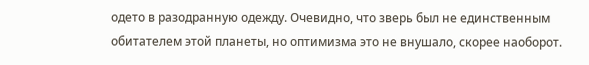одето в разодранную одежду. Очевидно, что зверь был не единственным обитателем этой планеты, но оптимизма это не внушало, скорее наоборот.